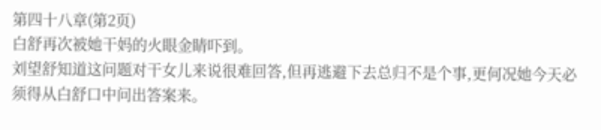第四十八章(第2页)
白舒再次被她干妈的火眼金睛吓到。
刘望舒知道这问题对干女儿来说很难回答,但再逃避下去总归不是个事,更何况她今天必须得从白舒口中问出答案来。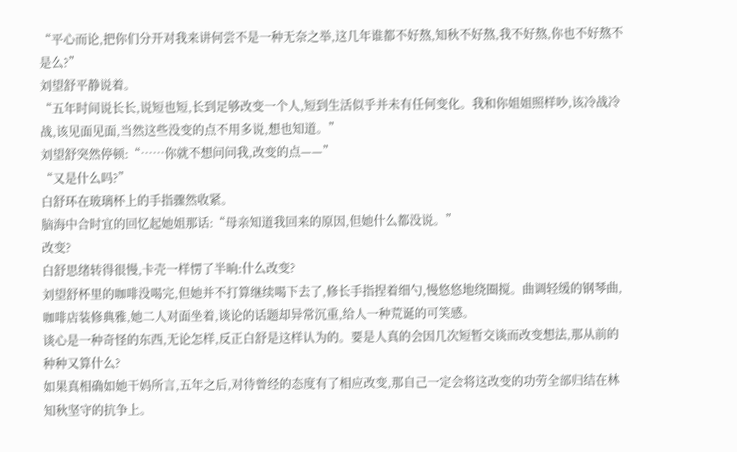“平心而论,把你们分开对我来讲何尝不是一种无奈之举,这几年谁都不好熬,知秋不好熬,我不好熬,你也不好熬不是么?”
刘望舒平静说着。
“五年时间说长长,说短也短,长到足够改变一个人,短到生活似乎并未有任何变化。我和你姐姐照样吵,该冷战冷战,该见面见面,当然这些没变的点不用多说,想也知道。”
刘望舒突然停顿:“……你就不想问问我,改变的点——”
“又是什么吗?”
白舒环在玻璃杯上的手指骤然收紧。
脑海中合时宜的回忆起她姐那话:“母亲知道我回来的原因,但她什么都没说。”
改变?
白舒思绪转得很慢,卡壳一样愣了半晌:什么改变?
刘望舒杯里的咖啡没喝完,但她并不打算继续喝下去了,修长手指捏着细勺,慢悠悠地绕圈搅。曲调轻缓的钢琴曲,咖啡店装修典雅,她二人对面坐着,谈论的话题却异常沉重,给人一种荒诞的可笑感。
谈心是一种奇怪的东西,无论怎样,反正白舒是这样认为的。要是人真的会因几次短暂交谈而改变想法,那从前的种种又算什么?
如果真相确如她干妈所言,五年之后,对待曾经的态度有了相应改变,那自己一定会将这改变的功劳全部归结在林知秋坚守的抗争上。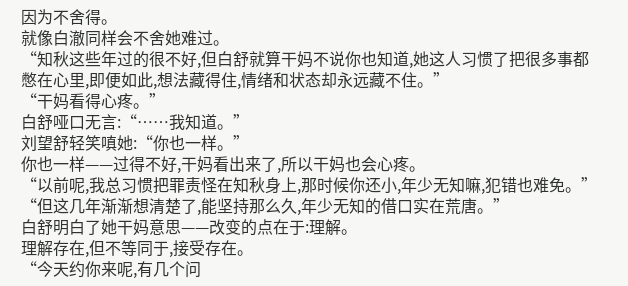因为不舍得。
就像白澈同样会不舍她难过。
“知秋这些年过的很不好,但白舒就算干妈不说你也知道,她这人习惯了把很多事都憋在心里,即便如此,想法藏得住,情绪和状态却永远藏不住。”
“干妈看得心疼。”
白舒哑口无言:“……我知道。”
刘望舒轻笑嗔她:“你也一样。”
你也一样——过得不好,干妈看出来了,所以干妈也会心疼。
“以前呢,我总习惯把罪责怪在知秋身上,那时候你还小,年少无知嘛,犯错也难免。”
“但这几年渐渐想清楚了,能坚持那么久,年少无知的借口实在荒唐。”
白舒明白了她干妈意思——改变的点在于:理解。
理解存在,但不等同于,接受存在。
“今天约你来呢,有几个问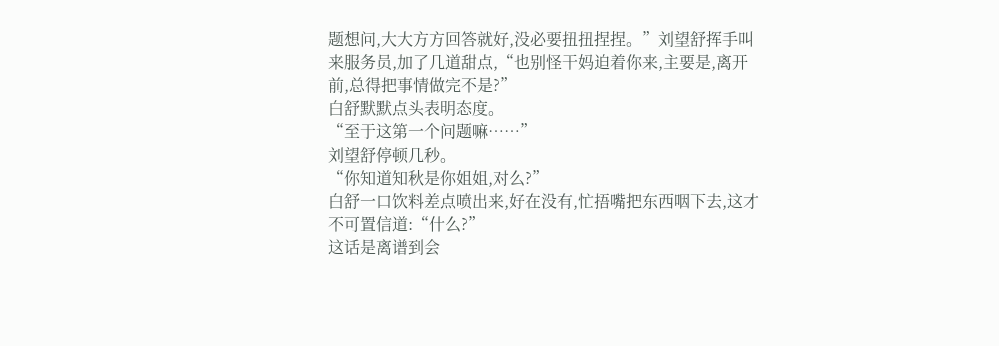题想问,大大方方回答就好,没必要扭扭捏捏。”刘望舒挥手叫来服务员,加了几道甜点,“也别怪干妈迫着你来,主要是,离开前,总得把事情做完不是?”
白舒默默点头表明态度。
“至于这第一个问题嘛……”
刘望舒停顿几秒。
“你知道知秋是你姐姐,对么?”
白舒一口饮料差点喷出来,好在没有,忙捂嘴把东西咽下去,这才不可置信道:“什么?”
这话是离谱到会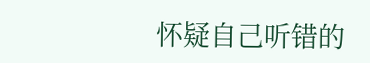怀疑自己听错的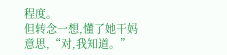程度。
但转念一想,懂了她干妈意思,“对,我知道。”